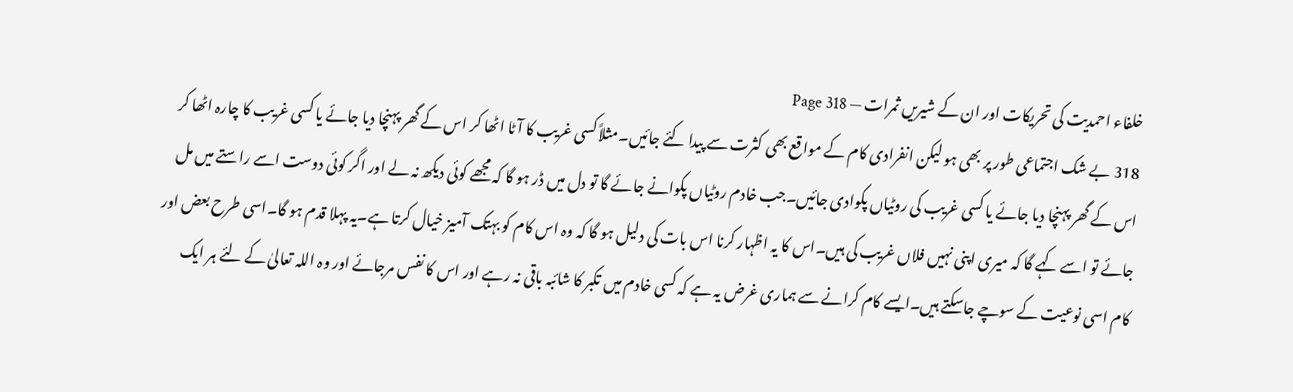خلفاء احمدیت کی تحریکات اور ان کے شیریں ثمرات — Page 318
318 بے شک اجتماعی طور پر بھی ہو لیکن انفرادی کام کے مواقع بھی کثرت سے پیدا کئے جائیں۔مثلاً کسی غریب کا آٹا اٹھا کر اس کے گھر پہنچا دیا جائے یا کسی غریب کا چارہ اٹھا کر اس کے گھر پہنچا دیا جائے یا کسی غریب کی روٹیاں پکوادی جائیں۔جب خادم روٹیاں پکوانے جائے گا تو دل میں ڈر ہو گا کہ مجھے کوئی دیکھ نہ لے اور اگر کوئی دوست اسے راستے میں مل جائے تو اسے کہے گا کہ میری اپنی نہیں فلاں غریب کی ہیں۔اس کا یہ اظہار کرنا اس بات کی دلیل ہو گا کہ وہ اس کام کو بہتک آمیز خیال کرتا ہے۔یہ پہلا قدم ہو گا۔اسی طرح بعض اور کام اسی نوعیت کے سوچے جاسکتے ہیں۔ایسے کام کرانے سے ہماری غرض یہ ہے کہ کسی خادم میں تکبر کا شائبہ باقی نہ رہے اور اس کا نفس مرجائے اور وہ اللہ تعالیٰ کے لئے ہر ایک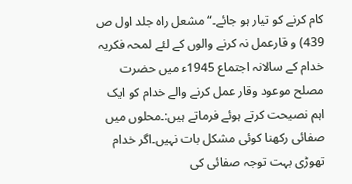کام کرنے کو تیار ہو جائے۔“ مشعل راه جلد اول ص 439) و قارعمل نہ کرنے والوں کے لئے لمحہ فکریہ خدام کے سالانہ اجتماع 1945ء میں حضرت مصلح موعود وقار عمل کرنے والے خدام کو ایک اہم نصیحت کرتے ہوئے فرماتے ہیں:۔محلوں میں صفائی رکھنا کوئی مشکل بات نہیں۔اگر خدام تھوڑی بہت توجہ صفائی کی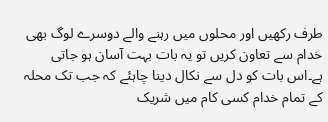طرف رکھیں اور محلوں میں رہنے والے دوسرے لوگ بھی خدام سے تعاون کریں تو یہ بات بہت آسان ہو جاتی ہے۔اس بات کو دل سے نکال دینا چاہئے کہ جب تک محلہ کے تمام خدام کسی کام میں شریک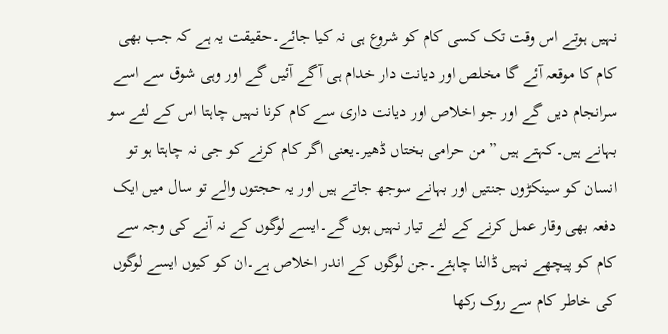نہیں ہوتے اس وقت تک کسی کام کو شروع ہی نہ کیا جائے۔حقیقت یہ ہے کہ جب بھی کام کا موقعہ آئے گا مخلص اور دیانت دار خدام ہی آگے آئیں گے اور وہی شوق سے اسے سرانجام دیں گے اور جو اخلاص اور دیانت داری سے کام کرنا نہیں چاہتا اس کے لئے سو بہانے ہیں۔کہتے ہیں ”من حرامی بختاں ڈھیر۔یعنی اگر کام کرنے کو جی نہ چاہتا ہو تو انسان کو سینکڑوں جنتیں اور بہانے سوجھ جاتے ہیں اور یہ حجتوں والے تو سال میں ایک دفعہ بھی وقار عمل کرنے کے لئے تیار نہیں ہوں گے۔ایسے لوگوں کے نہ آنے کی وجہ سے کام کو پیچھے نہیں ڈالنا چاہئے۔جن لوگوں کے اندر اخلاص ہے۔ان کو کیوں ایسے لوگوں کی خاطر کام سے روک رکھا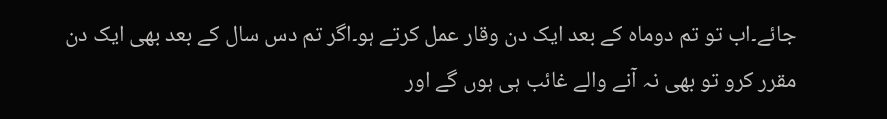جائے۔اب تو تم دوماہ کے بعد ایک دن وقار عمل کرتے ہو۔اگر تم دس سال کے بعد بھی ایک دن مقرر کرو تو بھی نہ آنے والے غائب ہی ہوں گے اور